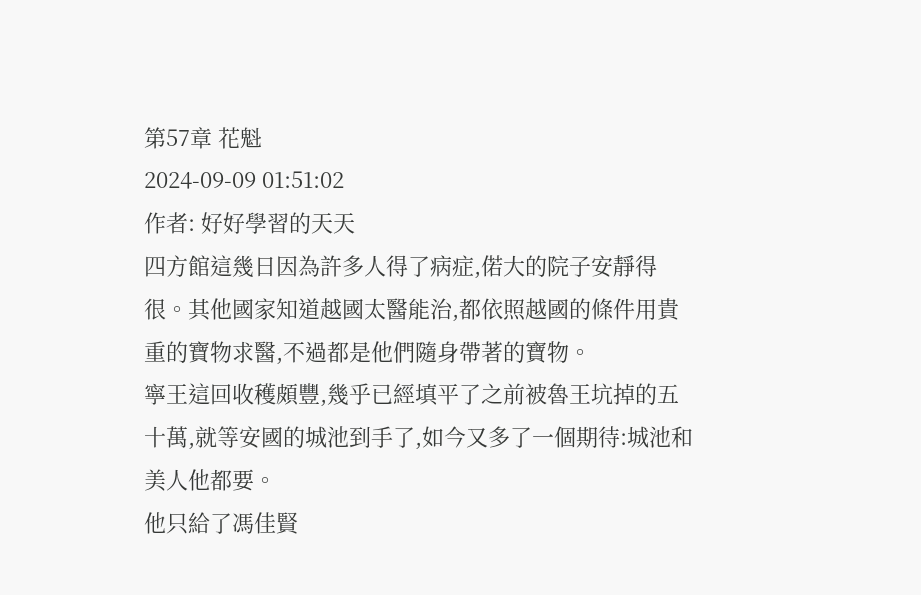第57章 花魁
2024-09-09 01:51:02
作者: 好好學習的天天
四方館這幾日因為許多人得了病症,偌大的院子安靜得很。其他國家知道越國太醫能治,都依照越國的條件用貴重的寶物求醫,不過都是他們隨身帶著的寶物。
寧王這回收穫頗豐,幾乎已經填平了之前被魯王坑掉的五十萬,就等安國的城池到手了,如今又多了一個期待:城池和美人他都要。
他只給了馮佳賢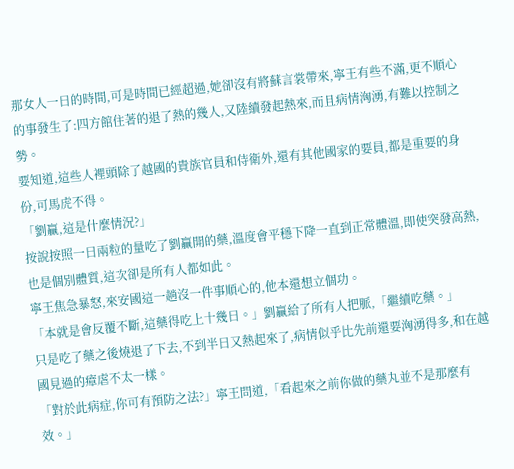那女人一日的時間,可是時間已經超過,她卻沒有將蘇言裳帶來,寧王有些不滿,更不順心的事發生了:四方館住著的退了熱的幾人,又陸續發起熱來,而且病情洶湧,有難以控制之勢。
要知道,這些人裡頭除了越國的貴族官員和侍衛外,還有其他國家的要員,都是重要的身份,可馬虎不得。
「劉贏,這是什麼情況?」
按說按照一日兩粒的量吃了劉贏開的藥,溫度會平穩下降一直到正常體溫,即使突發高熱,也是個別體質,這次卻是所有人都如此。
寧王焦急暴怒,來安國這一趟沒一件事順心的,他本還想立個功。
「本就是會反覆不斷,這藥得吃上十幾日。」劉贏給了所有人把脈,「繼續吃藥。」
只是吃了藥之後燒退了下去,不到半日又熱起來了,病情似乎比先前還要洶湧得多,和在越國見過的瘴虐不太一樣。
「對於此病症,你可有預防之法?」寧王問道,「看起來之前你做的藥丸並不是那麼有效。」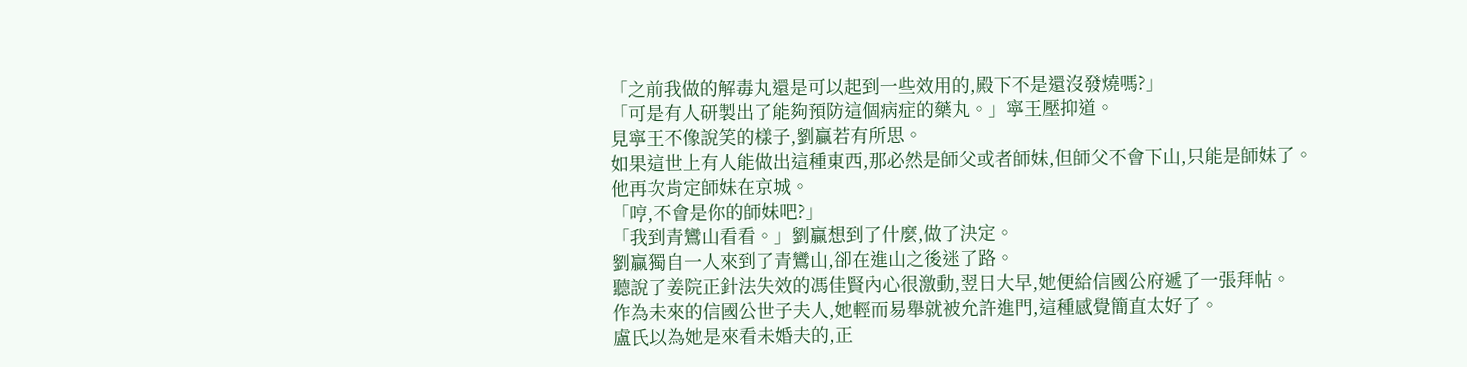「之前我做的解毒丸還是可以起到一些效用的,殿下不是還沒發燒嗎?」
「可是有人研製出了能夠預防這個病症的藥丸。」寧王壓抑道。
見寧王不像說笑的樣子,劉贏若有所思。
如果這世上有人能做出這種東西,那必然是師父或者師妹,但師父不會下山,只能是師妹了。
他再次肯定師妹在京城。
「哼,不會是你的師妹吧?」
「我到青鸞山看看。」劉贏想到了什麼,做了決定。
劉贏獨自一人來到了青鸞山,卻在進山之後迷了路。
聽說了姜院正針法失效的馮佳賢內心很激動,翌日大早,她便給信國公府遞了一張拜帖。
作為未來的信國公世子夫人,她輕而易舉就被允許進門,這種感覺簡直太好了。
盧氏以為她是來看未婚夫的,正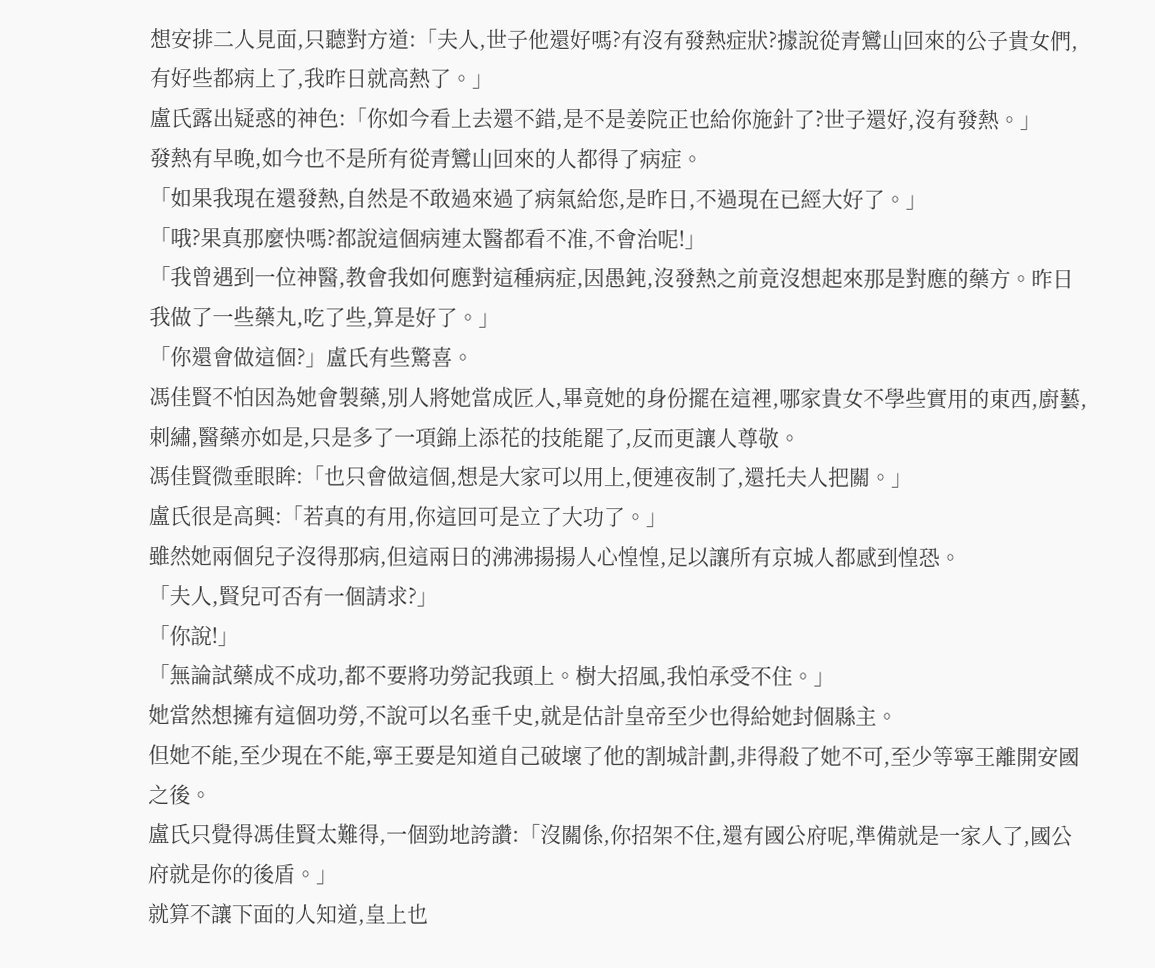想安排二人見面,只聽對方道:「夫人,世子他還好嗎?有沒有發熱症狀?據說從青鸞山回來的公子貴女們,有好些都病上了,我昨日就高熱了。」
盧氏露出疑惑的神色:「你如今看上去還不錯,是不是姜院正也給你施針了?世子還好,沒有發熱。」
發熱有早晚,如今也不是所有從青鸞山回來的人都得了病症。
「如果我現在還發熱,自然是不敢過來過了病氣給您,是昨日,不過現在已經大好了。」
「哦?果真那麼快嗎?都說這個病連太醫都看不准,不會治呢!」
「我曾遇到一位神醫,教會我如何應對這種病症,因愚鈍,沒發熱之前竟沒想起來那是對應的藥方。昨日我做了一些藥丸,吃了些,算是好了。」
「你還會做這個?」盧氏有些驚喜。
馮佳賢不怕因為她會製藥,別人將她當成匠人,畢竟她的身份擺在這裡,哪家貴女不學些實用的東西,廚藝,刺繡,醫藥亦如是,只是多了一項錦上添花的技能罷了,反而更讓人尊敬。
馮佳賢微垂眼眸:「也只會做這個,想是大家可以用上,便連夜制了,還托夫人把關。」
盧氏很是高興:「若真的有用,你這回可是立了大功了。」
雖然她兩個兒子沒得那病,但這兩日的沸沸揚揚人心惶惶,足以讓所有京城人都感到惶恐。
「夫人,賢兒可否有一個請求?」
「你說!」
「無論試藥成不成功,都不要將功勞記我頭上。樹大招風,我怕承受不住。」
她當然想擁有這個功勞,不說可以名垂千史,就是估計皇帝至少也得給她封個縣主。
但她不能,至少現在不能,寧王要是知道自己破壞了他的割城計劃,非得殺了她不可,至少等寧王離開安國之後。
盧氏只覺得馮佳賢太難得,一個勁地誇讚:「沒關係,你招架不住,還有國公府呢,準備就是一家人了,國公府就是你的後盾。」
就算不讓下面的人知道,皇上也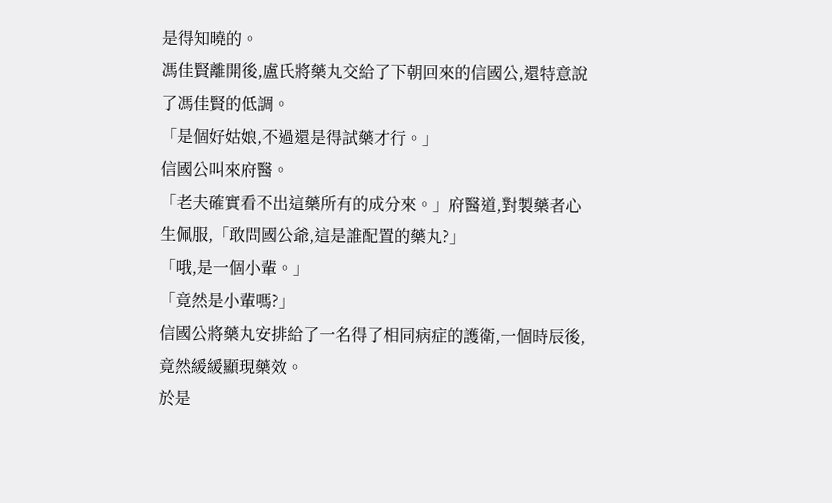是得知曉的。
馮佳賢離開後,盧氏將藥丸交給了下朝回來的信國公,還特意說了馮佳賢的低調。
「是個好姑娘,不過還是得試藥才行。」
信國公叫來府醫。
「老夫確實看不出這藥所有的成分來。」府醫道,對製藥者心生佩服,「敢問國公爺,這是誰配置的藥丸?」
「哦,是一個小輩。」
「竟然是小輩嗎?」
信國公將藥丸安排給了一名得了相同病症的護衛,一個時辰後,竟然緩緩顯現藥效。
於是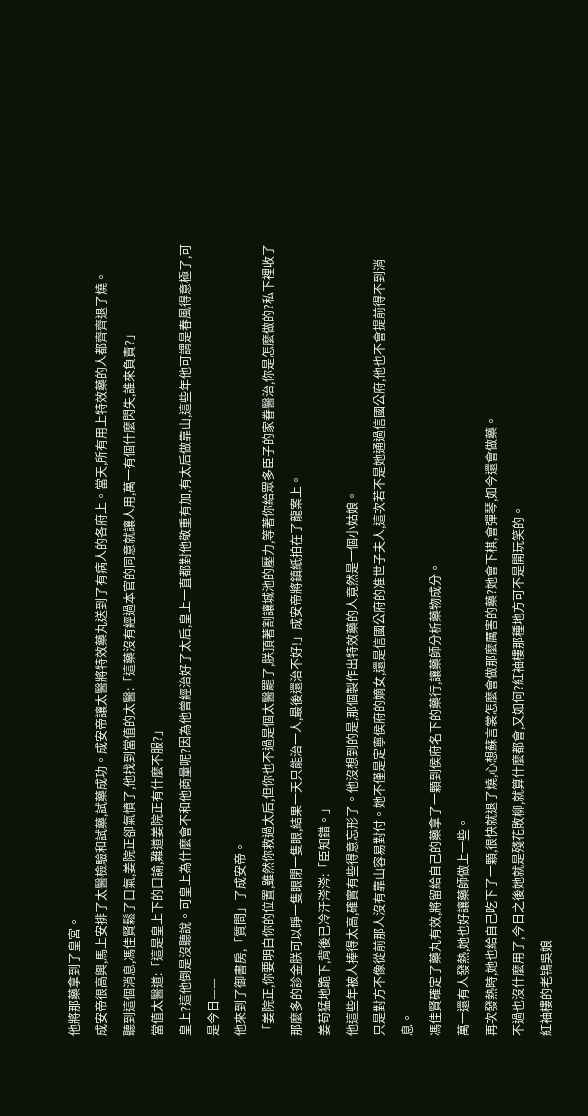他將那藥拿到了皇宮。
成安帝很高興,馬上安排了太醫檢驗和試藥,試藥成功。成安帝讓太醫將特效藥丸送到了有病人的各府上。當天,所有用上特效藥的人都齊齊退了燒。
聽到這個消息,馮佳賢鬆了口氣,姜院正卻氣憤了,他找到當值的太醫:「這藥沒有經過本官的同意就讓人用,萬一有個什麼閃失,誰來負責?」
當值太醫道:「這是皇上下的口諭,難道姜院正有什麼不服?」
皇上?這他倒是沒聽說。可皇上為什麼會不和他商量呢?因為他曾經治好了太后,皇上一直都對他敬重有加,有太后做靠山,這些年他可謂是春風得意極了,可是今日——
他來到了御書房,「質問」了成安帝。
「姜院正,你要明白你的位置,雖然你救過太后,但你也不過是個太醫罷了,朕頂著割讓城池的壓力,等著你給眾多臣子的家眷醫治,你是怎麼做的?私下裡收了那麼多的診金朕可以睜一隻眼閉一隻眼,結果一天只能治一人,最後還治不好!」成安帝將鎮紙拍在了龍案上。
姜苟猛地跪下,背後已冷汗涔涔:「臣知錯。」
他這些年被人捧得太高,確實有些得意忘形了。他沒想到的是,那個製作出特效藥的人竟然是一個小姑娘。
只是對方不像從前那人沒有靠山容易對付。她不僅是定寧侯府的嫡女,還是信國公府的准世子夫人,這次若不是她通過信國公府,他也不會提前得不到消息。
馮佳賢確定了藥丸有效,將留給自己的藥拿了一顆到侯府名下的藥行,讓藥師分析藥物成分。
萬一還有人發熱,她也好讓藥師做上一些。
再次發熱時,她也給自己吃下了一顆,很快就退了燒,心想蘇言裳怎麼會做那麼厲害的藥?她會下棋,會彈琴,如今還會做藥。
不過也沒什麼用了,今日之後她就是殘花敗柳,就算什麼都會,又如何?紅袖樓那種地方可不是開玩笑的。
紅袖樓的老鴇吳娘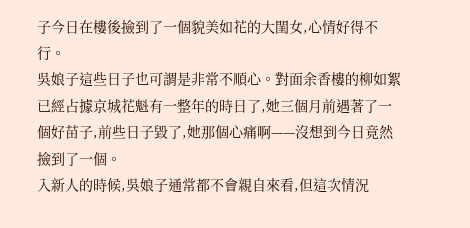子今日在樓後撿到了一個貌美如花的大閨女,心情好得不行。
吳娘子這些日子也可謂是非常不順心。對面余香樓的柳如絮已經占據京城花魁有一整年的時日了,她三個月前遇著了一個好苗子,前些日子毀了,她那個心痛啊——沒想到今日竟然撿到了一個。
入新人的時候,吳娘子通常都不會親自來看,但這次情況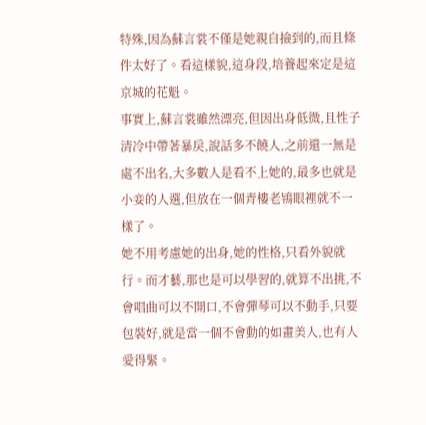特殊,因為蘇言裳不僅是她親自撿到的,而且條件太好了。看這樣貌,這身段,培養起來定是這京城的花魁。
事實上,蘇言裳雖然漂亮,但因出身低微,且性子清冷中帶著暴戾,說話多不饒人,之前還一無是處不出名,大多數人是看不上她的,最多也就是小妾的人選,但放在一個青樓老鴇眼裡就不一樣了。
她不用考慮她的出身,她的性格,只看外貌就行。而才藝,那也是可以學習的,就算不出挑,不會唱曲可以不開口,不會彈琴可以不動手,只要包裝好,就是當一個不會動的如畫美人,也有人愛得緊。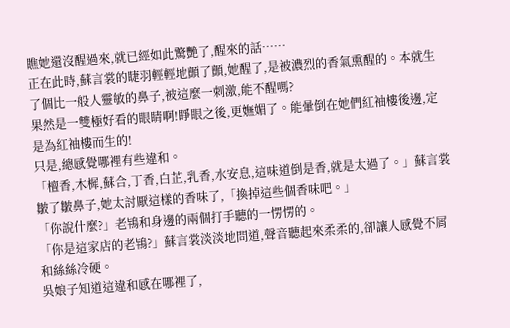瞧她還沒醒過來,就已經如此驚艷了,醒來的話……
正在此時,蘇言裳的睫羽輕輕地顫了顫,她醒了,是被濃烈的香氣熏醒的。本就生了個比一般人靈敏的鼻子,被這麼一刺激,能不醒嗎?
果然是一雙極好看的眼睛啊!睜眼之後,更嫵媚了。能暈倒在她們紅袖樓後邊,定是為紅袖樓而生的!
只是,總感覺哪裡有些違和。
「檀香,木樨,蘇合,丁香,白芷,乳香,水安息,這味道倒是香,就是太過了。」蘇言裳皺了皺鼻子,她太討厭這樣的香味了,「換掉這些個香味吧。」
「你說什麼?」老鴇和身邊的兩個打手聽的一愣愣的。
「你是這家店的老鴇?」蘇言裳淡淡地問道,聲音聽起來柔柔的,卻讓人感覺不屑和絲絲冷硬。
吳娘子知道這違和感在哪裡了,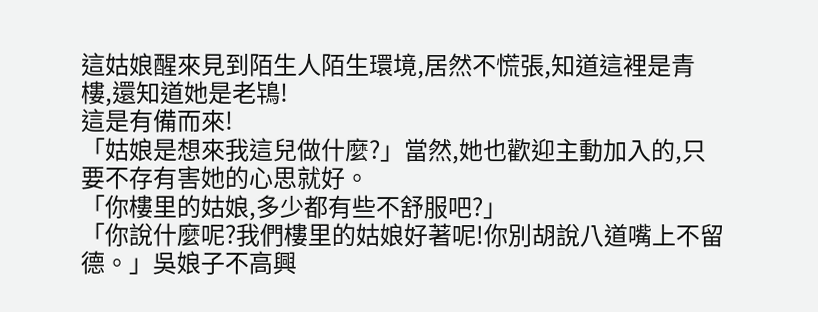這姑娘醒來見到陌生人陌生環境,居然不慌張,知道這裡是青樓,還知道她是老鴇!
這是有備而來!
「姑娘是想來我這兒做什麼?」當然,她也歡迎主動加入的,只要不存有害她的心思就好。
「你樓里的姑娘,多少都有些不舒服吧?」
「你說什麼呢?我們樓里的姑娘好著呢!你別胡說八道嘴上不留德。」吳娘子不高興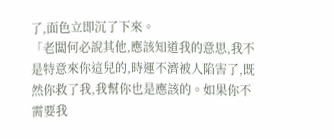了,面色立即沉了下來。
「老闆何必說其他,應該知道我的意思,我不是特意來你這兒的,時運不濟被人陷害了,既然你救了我,我幫你也是應該的。如果你不需要我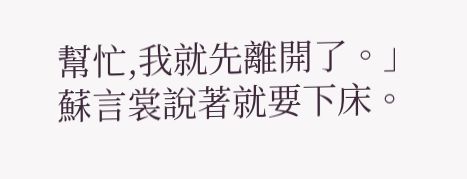幫忙,我就先離開了。」
蘇言裳說著就要下床。